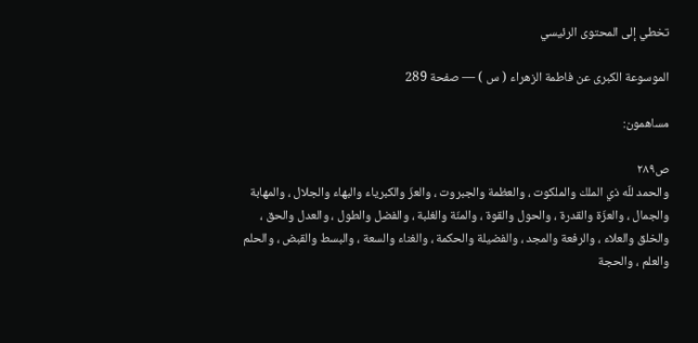تخطي إلى المحتوى الرئيسي

الموسوعة الكبرى عن فاطمة الزهراء ( س ) — صفحة 289

مساهمون:

ص٢٨٩
والحمد للّه ذي الملك والملكوت ، والعظمة والجبروت ، والعزّ والكبرياء والبهاء والجلال ، والمهابة والجمال ، والعزّة والقدرة ، والحول والقوة ، والمنّة والغلبة ، والفضل والطول ، والعدل والحق ، والخلق والعلاء ، والرفعة والمجد ، والفضيلة والحكمة ، والغناء والسعة ، والبسط والقبض ، والحلم والعلم ، والحجة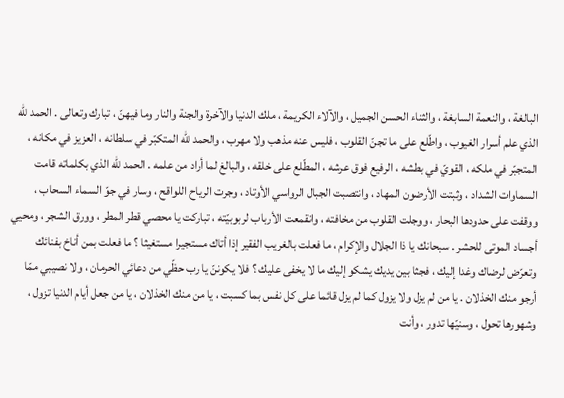البالغة ، والنعمة السابغة ، والثناء الحسن الجميل ، والآلاء الكريمة ، ملك الدنيا والآخرة والجنة والنار وما فيهنّ ، تبارك وتعالى . الحمد للّه الذي علم أسرار الغيوب ، واطّلع على ما تجنّ القلوب ، فليس عنه مذهب ولا مهرب ، والحمد للّه المتكبّر في سلطانه ، العزيز في مكانه ، المتجبّر في ملكه ، القويّ في بطشه ، الرفيع فوق عرشه ، المطّلع على خلقه ، والبالغ لما أراد من علمه . الحمد للّه الذي بكلماته قامت السماوات الشداد ، وثبتت الأرضون المهاد ، وانتصبت الجبال الرواسي الأوتاد ، وجرت الرياح اللواقح ، وسار في جوّ السماء السحاب ، ووقفت على حدودها البحار ، ووجلت القلوب من مخافته ، وانقمعت الأرباب لربوبيّته ، تباركت يا محصي قطر المطر ، وورق الشجر ، ومحيي أجساد الموتى للحشر . سبحانك يا ذا الجلال والإكرام ، ما فعلت بالغريب الفقير إذا أتاك مستجيرا مستغيثا ؟ ما فعلت بمن أناخ بفنائك وتعرّض لرضاك وغدا إليك ، فجثا بين يديك يشكو إليك ما لا يخفى عليك ؟ فلا يكوننّ يا رب حظّي من دعائي الحرمان ، ولا نصيبي ممّا أرجو منك الخذلان . يا من لم يزل ولا يزول كما لم يزل قائما على كل نفس بما كسبت ، يا من منك الخذلان ، يا من جعل أيام الدنيا تزول ، وشهورها تحول ، وسنيّها تدور ، وأنت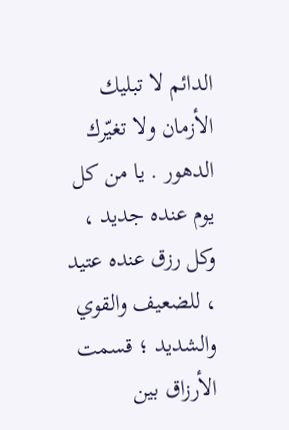الدائم لا تبليك الأزمان ولا تغيّرك الدهور . يا من كل يوم عنده جديد ، وكل رزق عنده عتيد ، للضعيف والقوي والشديد ؛ قسمت الأرزاق بين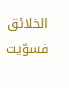الخلائق فسوّيت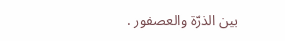بين الذرّة والعصفور .